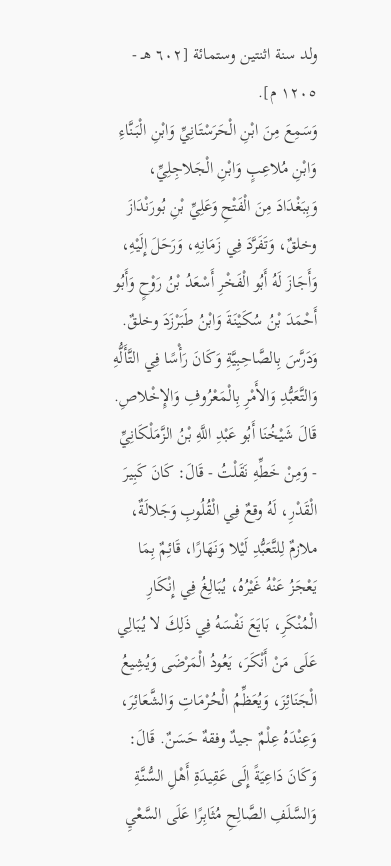ولد سنة اثنتين وستمائة [٦٠٢ هـ - ١٢٠٥ م].
وَسَمِعَ مِنَ ابْنِ الْحَرَسْتَانِيِّ وَابْنِ الْبَنَّاءِ وَابْنِ مُلاعِبٍ وَابْنِ الْجَلاجِلِيِّ، وَبِبَغْدَادَ مِنَ الْفَتْحِ وَعَلِيِّ بْنِ بُورَنْدَازَ وخلقٌ، وَتَفَرَّدَ فِي زَمَانِهِ، وَرَحَلَ إِلَيْهِ، وَأَجَازَ لَهُ أَبُو الْفَخْرِ أَسْعَدُ بْنُ رَوْحٍ وَأَبُو أَحْمَدَ بْنُ سُكَيْنَةَ وَابْنُ طَبَرْزَدَ وخلقٌ. وَدَرَّسَ بِالصَّاحِبِيَّةِ وَكَانَ رَأْسًا فِي التَّأَلُّهِ وَالتَّعَبُّدِ وَالأَمْرِ بِالْمَعْرُوفِ وَالإِخْلاصِ. قَالَ شَيْخُنَا أَبُو عَبْدِ اللَّهِ بْنُ الزَّمَلْكَانِيِّ - وَمِنْ خَطِّهِ نَقَلْتُ - قَالَ: كَانَ كَبِيرَ الْقَدْرِ، لَهُ وقعٌ فِي الْقُلُوبِ وَجَلالَةٌ، ملازمٌ لِلتَّعَبُّدِ لَيْلا وَنَهَارًا، قَائِمٌ بِمَا يَعْجَزُ عَنْهُ غَيْرُهُ، يُبَالِغُ فِي إِنْكَارِ الْمُنْكَرِ، بَايَعَ نَفْسَهُ فِي ذَلِكَ لا يُبَالِي عَلَى مَنْ أَنْكَرَ، يَعُودُ الْمَرْضَى وَيُشِيعُ الْجَنَائِزَ، وَيُعَظِّمُ الْحُرْمَاتِ وَالشَّعَائِرَ، وَعِنْدَهُ عِلْمٌ جيدٌ وفقهٌ حَسَنٌ. قَالَ: وَكَانَ دَاعِيَةً إِلَى عَقِيدَةِ أَهْلِ السُّنَّةِ وَالسَّلَفِ الصَّالِحِ مُثَابِرًا عَلَى السَّعْيِ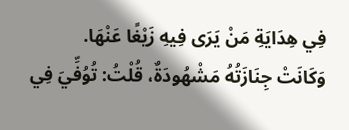فِي هِدَايَةِ مَنْ يَرَى فِيهِ زَيْغًا عَنْهَا.
وَكَانَتْ جِنَازَتُهُ مَشْهُودَةٌ، قُلْتُ: تُوُفِّيَ فِي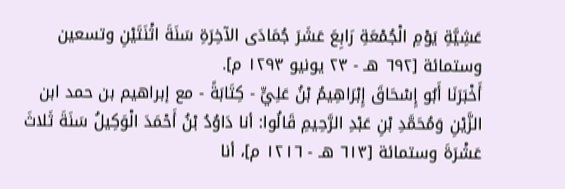عَشِيَّةِ يَوْمِ الْجُمْعَةِ رَابِعَ عَشَرَ جُمَادَى الآخِرَةِ سَنَةَ اثْنَتَيْنِ وتسعين وستمائة [٦٩٢ هـ - ٢٣ يونيو ١٢٩٣ م].
أَخْبَرَنَا أَبُو إِسْحَاقَ إِبْرَاهِيمُ بْنُ عَلِيٍّ - كِتَابَةً - مع إبراهيم بن حمد ابن الزَّيْنِ وَمُحَمَّدِ بْنِ عَبْدِ الرَّحِيمِ قَالُوا: أنا دَاوُدُ بْنُ أَحْمَدَ الْوَكِيلُ سَنَةَ ثَلاثَ عَشْرَةَ وستمائة [٦١٣ هـ - ١٢١٦ م]، أنا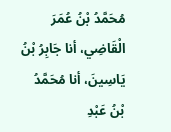مُحَمَّدُ بْنُ عُمَرَ الْقَاضِي، أنا جَابِرُ بْنُ يَاسِينَ، أنا مُحَمَّدُ بْنُ عَبْدِ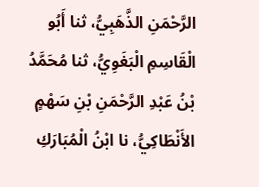الرَّحْمَنِ الذَّهَبِيُّ، ثنا أَبُو الْقَاسِمِ الْبَغَوِيُّ، ثنا مُحَمَّدُ بْنُ عَبْدِ الرَّحْمَنِ بْنِ سَهْمٍ الأَنْطَاكِيُّ، نا ابْنُ الْمُبَارَكِ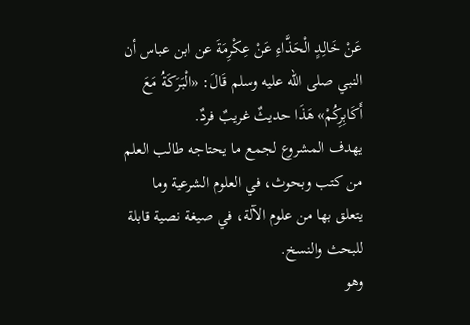عَنْ خَالِدٍ الْحَذَّاءِ عَنْ عِكْرِمَةَ عن ابن عباس أن النبي صلى الله عليه وسلم قَالَ: «الْبَرَكَةُ مَعَ أَكَابِرِكُمْ» هَذَا حديثٌ غريبٌ فردٌ.
يهدف المشروع لجمع ما يحتاجه طالب العلم من كتب وبحوث، في العلوم الشرعية وما يتعلق بها من علوم الآلة، في صيغة نصية قابلة للبحث والنسخ.
وهو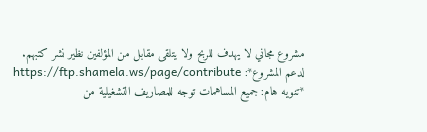مشروع مجاني لا يهدف للربح ولا يتلقى مقابل من المؤلفين نظير نشر كتبهم.
لدعم المشروع*: https://ftp.shamela.ws/page/contribute
*تنويه هام: جميع المساهمات توجه للمصاريف التشغيلية من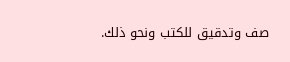صف وتدقيق للكتب ونحو ذلك.